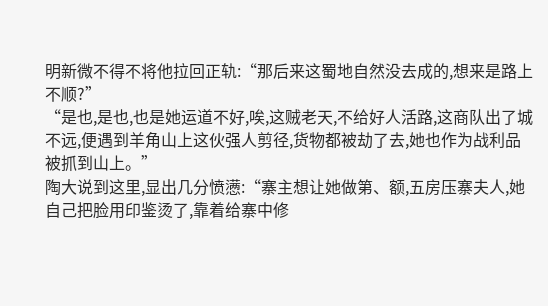明新微不得不将他拉回正轨:“那后来这蜀地自然没去成的,想来是路上不顺?”
“是也,是也,也是她运道不好,唉,这贼老天,不给好人活路,这商队出了城不远,便遇到羊角山上这伙强人剪径,货物都被劫了去,她也作为战利品被抓到山上。”
陶大说到这里,显出几分愤懑:“寨主想让她做第、额,五房压寨夫人,她自己把脸用印鉴烫了,靠着给寨中修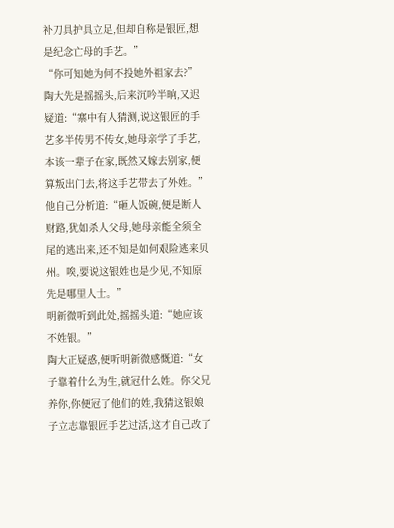补刀具护具立足,但却自称是银匠,想是纪念亡母的手艺。”
“你可知她为何不投她外祖家去?”
陶大先是摇摇头,后来沉吟半晌,又迟疑道:“寨中有人猜测,说这银匠的手艺多半传男不传女,她母亲学了手艺,本该一辈子在家,既然又嫁去别家,便算叛出门去,将这手艺带去了外姓。”
他自己分析道:“砸人饭碗,便是断人财路,犹如杀人父母,她母亲能全须全尾的逃出来,还不知是如何艰险逃来贝州。唉,要说这银姓也是少见,不知原先是哪里人士。”
明新微听到此处,摇摇头道:“她应该不姓银。”
陶大正疑惑,便听明新微感慨道:“女子靠着什么为生,就冠什么姓。你父兄养你,你便冠了他们的姓,我猜这银娘子立志靠银匠手艺过活,这才自己改了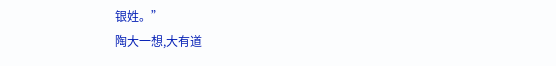银姓。”
陶大一想,大有道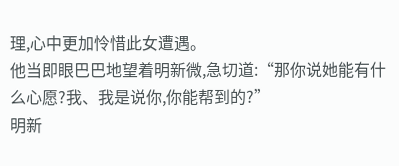理,心中更加怜惜此女遭遇。
他当即眼巴巴地望着明新微,急切道:“那你说她能有什么心愿?我、我是说你,你能帮到的?”
明新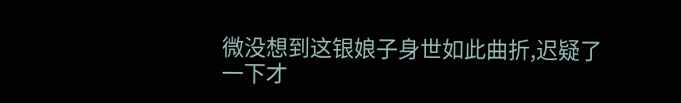微没想到这银娘子身世如此曲折,迟疑了一下才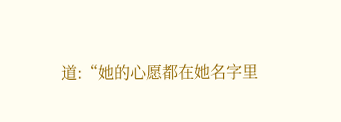道:“她的心愿都在她名字里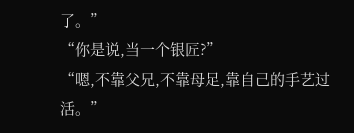了。”
“你是说,当一个银匠?”
“嗯,不靠父兄,不靠母足,靠自己的手艺过活。”